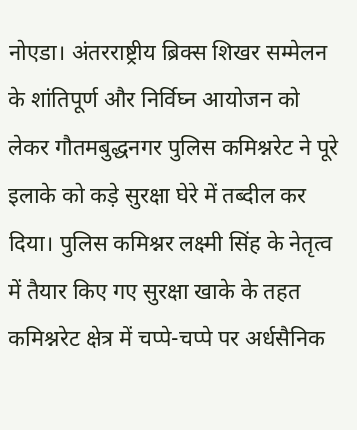नोएडा। अंतरराष्ट्रीय ब्रिक्स शिखर सम्मेलन के शांतिपूर्ण और निर्विघ्न आयोजन को लेकर गौतमबुद्धनगर पुलिस कमिश्नरेट ने पूरे इलाके को कड़े सुरक्षा घेरे में तब्दील कर दिया। पुलिस कमिश्नर लक्ष्मी सिंह के नेतृत्व में तैयार किए गए सुरक्षा खाके के तहत कमिश्नरेट क्षेत्र में चप्पे-चप्पे पर अर्धसैनिक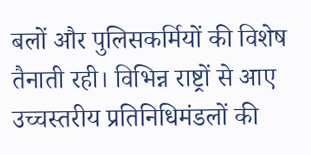बलों और पुलिसकर्मियों की विशेष तैनाती रही। विभिन्न राष्ट्रों से आए उच्चस्तरीय प्रतिनिधिमंडलों की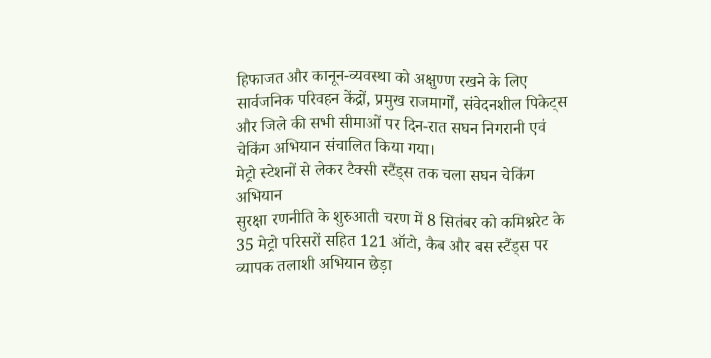हिफाजत और कानून-व्यवस्था को अक्षुण्ण रखने के लिए सार्वजनिक परिवहन केंद्रों, प्रमुख राजमार्गों, संवेदनशील पिकेट्स और जिले की सभी सीमाओं पर दिन-रात सघन निगरानी एवं चेकिंग अभियान संचालित किया गया।
मेट्रो स्टेशनों से लेकर टैक्सी स्टैंड्स तक चला सघन चेकिंग अभियान
सुरक्षा रणनीति के शुरुआती चरण में 8 सितंबर को कमिश्नरेट के 35 मेट्रो परिसरों सहित 121 ऑटो, कैब और बस स्टैंड्स पर व्यापक तलाशी अभियान छेड़ा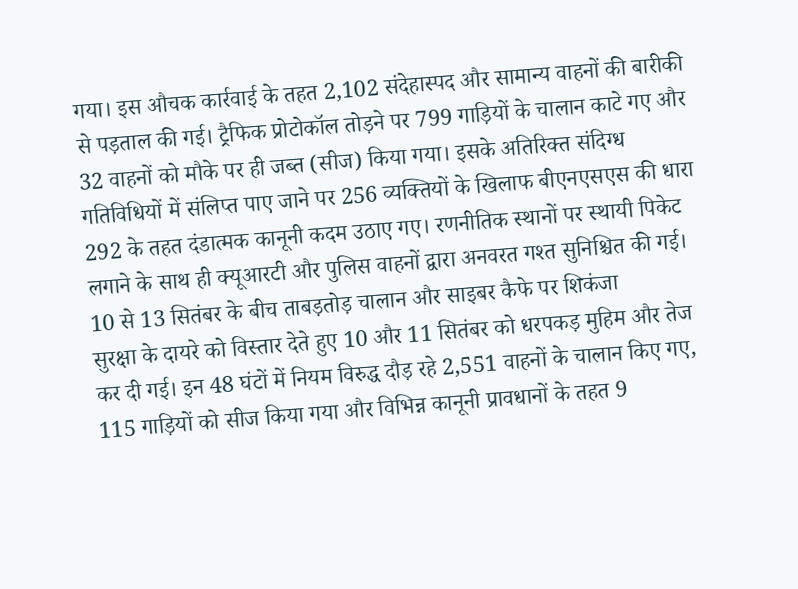गया। इस औचक कार्रवाई के तहत 2,102 संदेहास्पद और सामान्य वाहनों की बारीकी से पड़ताल की गई। ट्रैफिक प्रोटोकॉल तोड़ने पर 799 गाड़ियों के चालान काटे गए और 32 वाहनों को मौके पर ही जब्त (सीज) किया गया। इसके अतिरिक्त संदिग्ध गतिविधियों में संलिप्त पाए जाने पर 256 व्यक्तियों के खिलाफ बीएनएसएस की धारा 292 के तहत दंडात्मक कानूनी कदम उठाए गए। रणनीतिक स्थानों पर स्थायी पिकेट लगाने के साथ ही क्यूआरटी और पुलिस वाहनों द्वारा अनवरत गश्त सुनिश्चित की गई।
10 से 13 सितंबर के बीच ताबड़तोड़ चालान और साइबर कैफे पर शिकंजा
सुरक्षा के दायरे को विस्तार देते हुए 10 और 11 सितंबर को धरपकड़ मुहिम और तेज कर दी गई। इन 48 घंटों में नियम विरुद्ध दौड़ रहे 2,551 वाहनों के चालान किए गए, 115 गाड़ियों को सीज किया गया और विभिन्न कानूनी प्रावधानों के तहत 9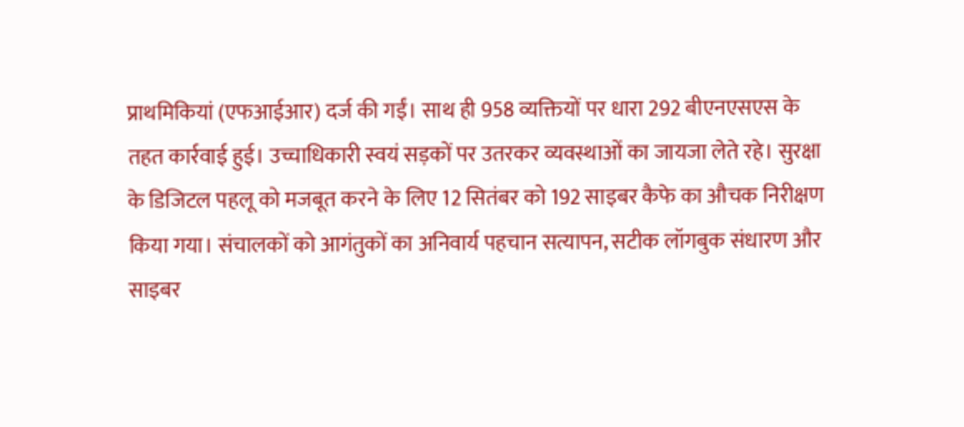प्राथमिकियां (एफआईआर) दर्ज की गईं। साथ ही 958 व्यक्तियों पर धारा 292 बीएनएसएस के तहत कार्रवाई हुई। उच्चाधिकारी स्वयं सड़कों पर उतरकर व्यवस्थाओं का जायजा लेते रहे। सुरक्षा के डिजिटल पहलू को मजबूत करने के लिए 12 सितंबर को 192 साइबर कैफे का औचक निरीक्षण किया गया। संचालकों को आगंतुकों का अनिवार्य पहचान सत्यापन, सटीक लॉगबुक संधारण और साइबर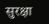सुरक्षा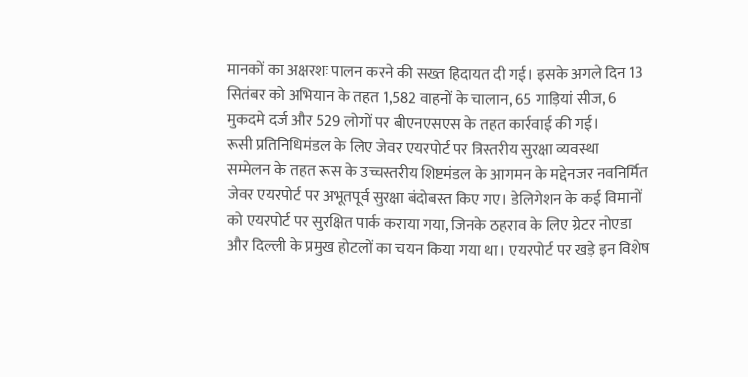मानकों का अक्षरशः पालन करने की सख्त हिदायत दी गई। इसके अगले दिन 13 सितंबर को अभियान के तहत 1,582 वाहनों के चालान, 65 गाड़ियां सीज, 6 मुकदमे दर्ज और 529 लोगों पर बीएनएसएस के तहत कार्रवाई की गई।
रूसी प्रतिनिधिमंडल के लिए जेवर एयरपोर्ट पर त्रिस्तरीय सुरक्षा व्यवस्था
सम्मेलन के तहत रूस के उच्चस्तरीय शिष्टमंडल के आगमन के मद्देनजर नवनिर्मित जेवर एयरपोर्ट पर अभूतपूर्व सुरक्षा बंदोबस्त किए गए। डेलिगेशन के कई विमानों को एयरपोर्ट पर सुरक्षित पार्क कराया गया, जिनके ठहराव के लिए ग्रेटर नोएडा और दिल्ली के प्रमुख होटलों का चयन किया गया था। एयरपोर्ट पर खड़े इन विशेष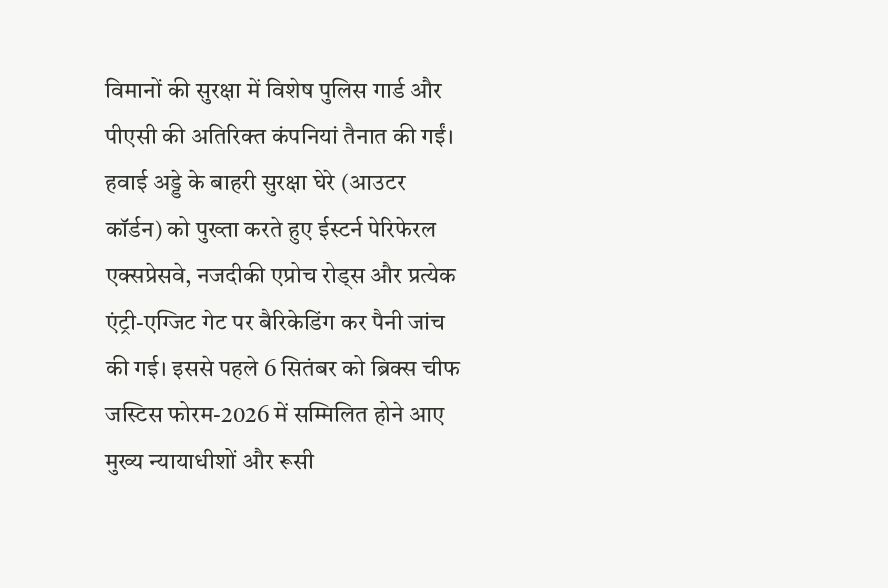विमानों की सुरक्षा में विशेष पुलिस गार्ड और पीएसी की अतिरिक्त कंपनियां तैनात की गईं। हवाई अड्डे के बाहरी सुरक्षा घेरे (आउटर कॉर्डन) को पुख्ता करते हुए ईस्टर्न पेरिफेरल एक्सप्रेसवे, नजदीकी एप्रोच रोड्स और प्रत्येक एंट्री-एग्जिट गेट पर बैरिकेडिंग कर पैनी जांच की गई। इससे पहले 6 सितंबर को ब्रिक्स चीफ जस्टिस फोरम-2026 में सम्मिलित होने आए मुख्य न्यायाधीशों और रूसी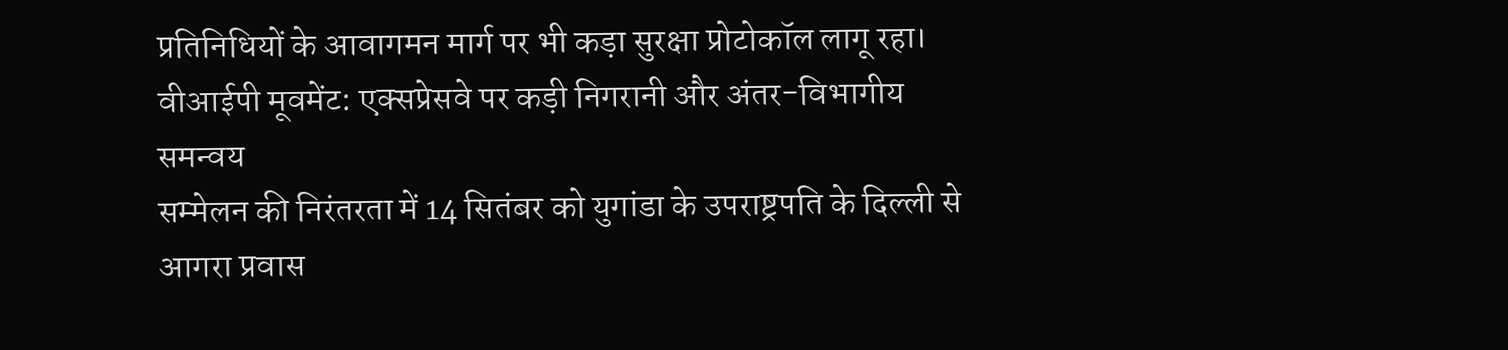प्रतिनिधियों के आवागमन मार्ग पर भी कड़ा सुरक्षा प्रोटोकॉल लागू रहा।
वीआईपी मूवमेंट: एक्सप्रेसवे पर कड़ी निगरानी और अंतर-विभागीय समन्वय
सम्मेलन की निरंतरता में 14 सितंबर को युगांडा के उपराष्ट्रपति के दिल्ली से आगरा प्रवास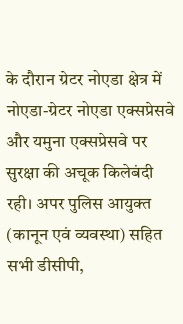के दौरान ग्रेटर नोएडा क्षेत्र में नोएडा-ग्रेटर नोएडा एक्सप्रेसवे और यमुना एक्सप्रेसवे पर सुरक्षा की अचूक किलेबंदी रही। अपर पुलिस आयुक्त (कानून एवं व्यवस्था) सहित सभी डीसीपी,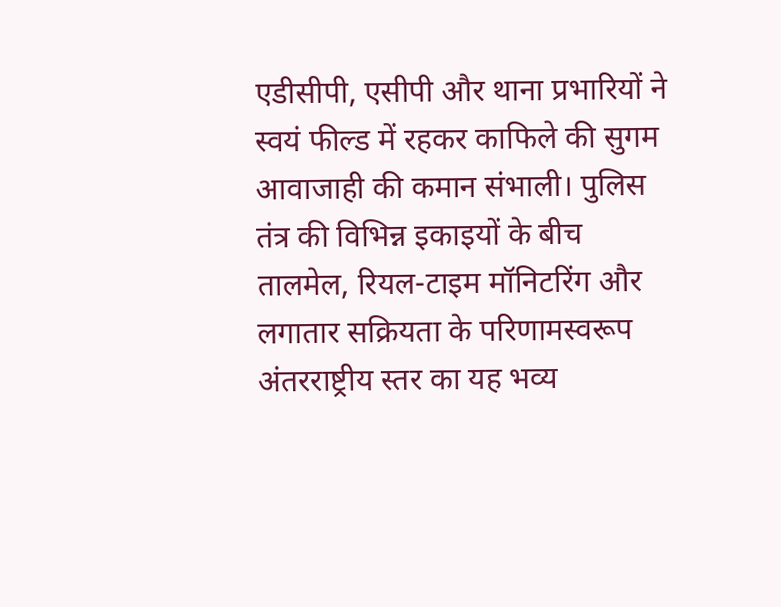एडीसीपी, एसीपी और थाना प्रभारियों ने स्वयं फील्ड में रहकर काफिले की सुगम आवाजाही की कमान संभाली। पुलिस तंत्र की विभिन्न इकाइयों के बीच तालमेल, रियल-टाइम मॉनिटरिंग और लगातार सक्रियता के परिणामस्वरूप अंतरराष्ट्रीय स्तर का यह भव्य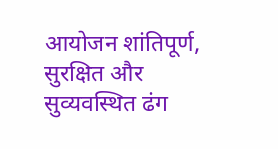आयोजन शांतिपूर्ण, सुरक्षित और सुव्यवस्थित ढंग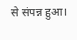से संपन्न हुआ।